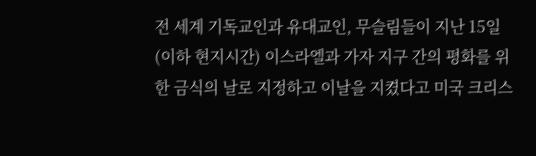전 세계 기독교인과 유대교인, 무슬림들이 지난 15일(이하 현지시간) 이스라엘과 가자 지구 간의 평화를 위한 금식의 날로 지정하고 이날을 지켰다고 미국 크리스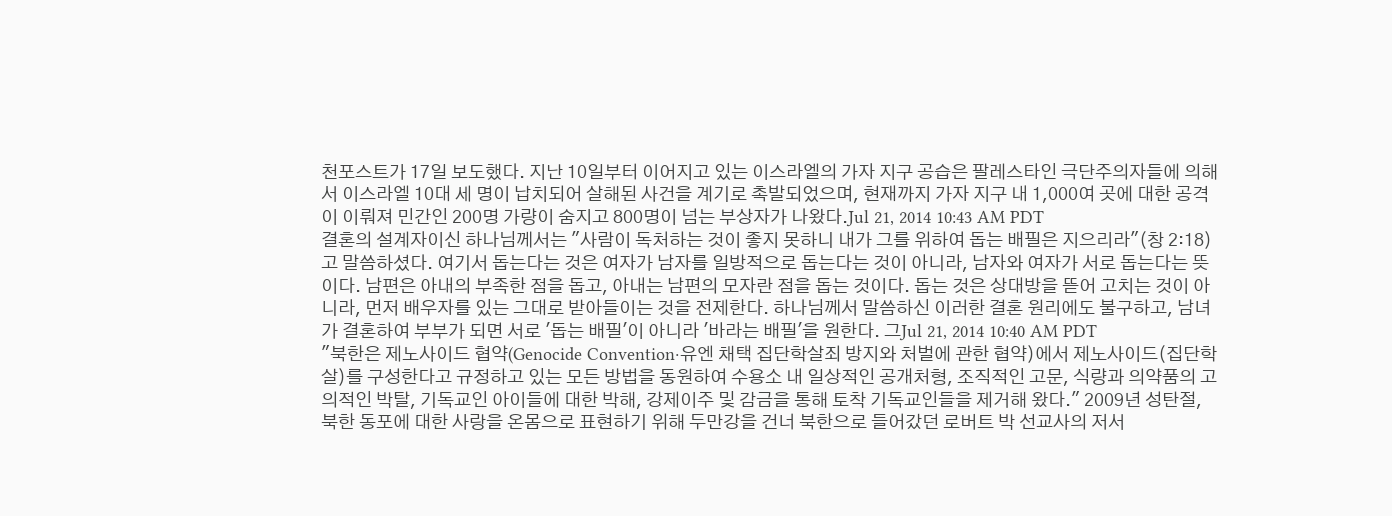천포스트가 17일 보도했다. 지난 10일부터 이어지고 있는 이스라엘의 가자 지구 공습은 팔레스타인 극단주의자들에 의해서 이스라엘 10대 세 명이 납치되어 살해된 사건을 계기로 촉발되었으며, 현재까지 가자 지구 내 1,000여 곳에 대한 공격이 이뤄져 민간인 200명 가량이 숨지고 800명이 넘는 부상자가 나왔다.Jul 21, 2014 10:43 AM PDT
결혼의 설계자이신 하나님께서는 "사람이 독처하는 것이 좋지 못하니 내가 그를 위하여 돕는 배필은 지으리라"(창 2:18)고 말씀하셨다. 여기서 돕는다는 것은 여자가 남자를 일방적으로 돕는다는 것이 아니라, 남자와 여자가 서로 돕는다는 뜻이다. 남편은 아내의 부족한 점을 돕고, 아내는 남편의 모자란 점을 돕는 것이다. 돕는 것은 상대방을 뜯어 고치는 것이 아니라, 먼저 배우자를 있는 그대로 받아들이는 것을 전제한다. 하나님께서 말씀하신 이러한 결혼 원리에도 불구하고, 남녀가 결혼하여 부부가 되면 서로 '돕는 배필'이 아니라 '바라는 배필'을 원한다. 그Jul 21, 2014 10:40 AM PDT
"북한은 제노사이드 협약(Genocide Convention·유엔 채택 집단학살죄 방지와 처벌에 관한 협약)에서 제노사이드(집단학살)를 구성한다고 규정하고 있는 모든 방법을 동원하여 수용소 내 일상적인 공개처형, 조직적인 고문, 식량과 의약품의 고의적인 박탈, 기독교인 아이들에 대한 박해, 강제이주 및 감금을 통해 토착 기독교인들을 제거해 왔다." 2009년 성탄절, 북한 동포에 대한 사랑을 온몸으로 표현하기 위해 두만강을 건너 북한으로 들어갔던 로버트 박 선교사의 저서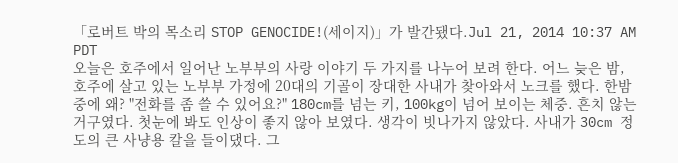「로버트 박의 목소리 STOP GENOCIDE!(세이지)」가 발간됐다.Jul 21, 2014 10:37 AM PDT
오늘은 호주에서 일어난 노부부의 사랑 이야기 두 가지를 나누어 보려 한다. 어느 늦은 밤, 호주에 살고 있는 노부부 가정에 20대의 기골이 장대한 사내가 찾아와서 노크를 했다. 한밤중에 왜? "전화를 좀 쓸 수 있어요?" 180cm를 넘는 키, 100kg이 넘어 보이는 체중. 흔치 않는 거구였다. 첫눈에 봐도 인상이 좋지 않아 보였다. 생각이 빗나가지 않았다. 사내가 30cm 정도의 큰 사냥용 칼을 들이댔다. 그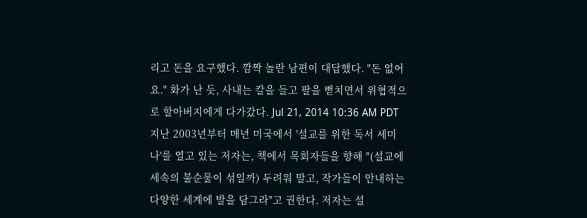리고 돈을 요구했다. 깜짝 놀란 남편이 대답했다. "돈 없어요." 화가 난 듯, 사내는 칼을 들고 팔을 뻗치면서 위협적으로 할아버지에게 다가갔다. Jul 21, 2014 10:36 AM PDT
지난 2003년부터 매년 미국에서 '설교를 위한 독서 세미나'를 열고 있는 저자는, 책에서 목회자들을 향해 "(설교에 세속의 불순물이 섞일까) 두려워 말고, 작가들이 안내하는 다양한 세계에 발을 담그라"고 권한다. 저자는 설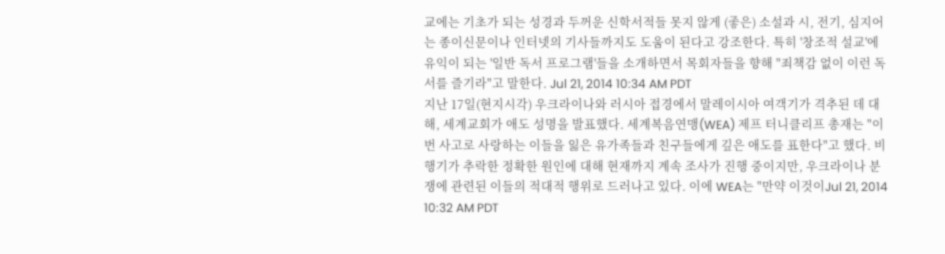교에는 기초가 되는 성경과 두꺼운 신학서적들 못지 않게 (좋은) 소설과 시, 전기, 심지어는 종이신문이나 인터넷의 기사들까지도 도움이 된다고 강조한다. 특히 '창조적 설교'에 유익이 되는 '일반 독서 프로그램'들을 소개하면서 목회자들을 향해 "죄책감 없이 이런 독서를 즐기라"고 말한다. Jul 21, 2014 10:34 AM PDT
지난 17일(현지시각) 우크라이나와 러시아 접경에서 말레이시아 여객기가 격추된 데 대해, 세계교회가 애도 성명을 발표했다. 세계복음연맹(WEA) 제프 터니클리프 총재는 "이번 사고로 사랑하는 이들을 잃은 유가족들과 친구들에게 깊은 애도를 표한다"고 했다. 비행기가 추락한 정확한 원인에 대해 현재까지 계속 조사가 진행 중이지만, 우크라이나 분쟁에 관련된 이들의 적대적 행위로 드러나고 있다. 이에 WEA는 "만약 이것이Jul 21, 2014 10:32 AM PDT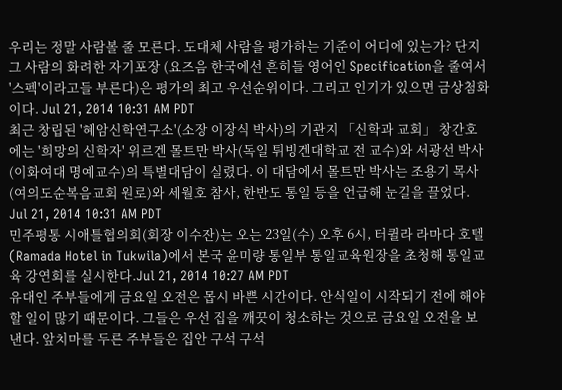우리는 정말 사람볼 줄 모른다. 도대체 사람을 평가하는 기준이 어디에 있는가? 단지 그 사람의 화려한 자기포장 (요즈음 한국에선 흔히들 영어인 Specification을 줄여서 '스펙'이라고들 부른다)은 평가의 최고 우선순위이다. 그리고 인기가 있으면 금상첨화이다. Jul 21, 2014 10:31 AM PDT
최근 창립된 '혜암신학연구소'(소장 이장식 박사)의 기관지 「신학과 교회」 창간호에는 '희망의 신학자' 위르겐 몰트만 박사(독일 튀빙겐대학교 전 교수)와 서광선 박사(이화여대 명예교수)의 특별대담이 실렸다. 이 대담에서 몰트만 박사는 조용기 목사(여의도순복음교회 원로)와 세월호 참사, 한반도 통일 등을 언급해 눈길을 끌었다. Jul 21, 2014 10:31 AM PDT
민주평통 시애틀협의회(회장 이수잔)는 오는 23일(수) 오후 6시, 터퀼라 라마다 호텔(Ramada Hotel in Tukwila)에서 본국 윤미량 통일부 통일교육원장을 초청해 통일교육 강연회를 실시한다.Jul 21, 2014 10:27 AM PDT
유대인 주부들에게 금요일 오전은 몹시 바쁜 시간이다. 안식일이 시작되기 전에 해야 할 일이 많기 때문이다. 그들은 우선 집을 깨끗이 청소하는 것으로 금요일 오전을 보낸다. 앞치마를 두른 주부들은 집안 구석 구석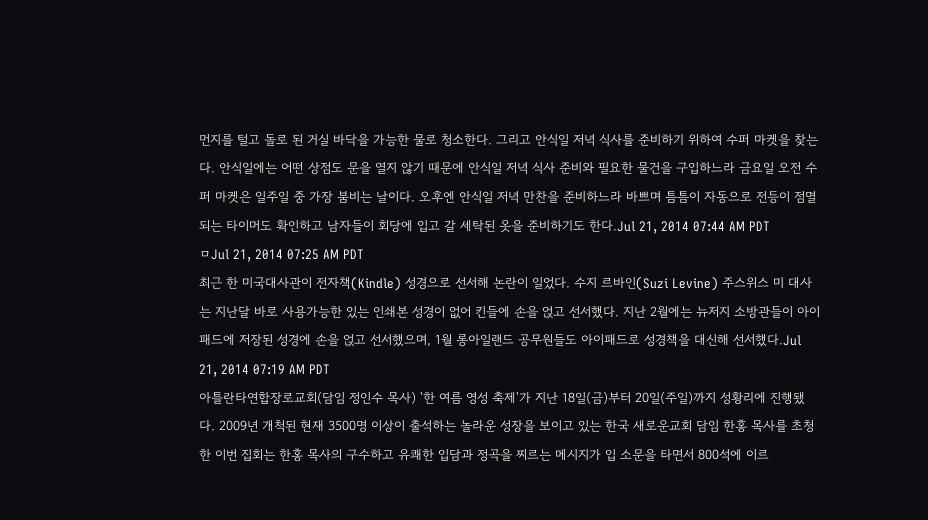먼지를 털고 돌로 된 거실 바닥을 가능한 물로 청소한다. 그리고 안식일 저녁 식사를 준비하기 위하여 수퍼 마켓을 찾는다. 안식일에는 어떤 상점도 문을 열지 않기 때문에 안식일 저녁 식사 준비와 필요한 물건을 구입하느라 금요일 오전 수퍼 마켓은 일주일 중 가장 붐비는 날이다. 오후엔 안식일 저녁 만찬을 준비하느라 바쁘며 틈틈이 자동으로 전등이 점멸되는 타이머도 확인하고 남자들이 회당에 입고 갈 세탁된 옷을 준비하기도 한다.Jul 21, 2014 07:44 AM PDT
ㅁJul 21, 2014 07:25 AM PDT
최근 한 미국대사관이 전자책(Kindle) 성경으로 선서해 논란이 일었다. 수지 르바인(Suzi Levine) 주스위스 미 대사는 지난달 바로 사용가능한 있는 인쇄본 성경이 없어 킨들에 손을 얹고 선서했다. 지난 2월에는 뉴저지 소방관들이 아이패드에 저장된 성경에 손을 얹고 선서했으며, 1월 롱아일랜드 공무원들도 아이패드로 성경책을 대신해 선서했다.Jul 21, 2014 07:19 AM PDT
아틀란타연합장로교회(담임 정인수 목사) '한 여름 영성 축제'가 지난 18일(금)부터 20일(주일)까지 성황리에 진행됐다. 2009년 개척된 현재 3500명 이상이 출석하는 놀라운 성장을 보이고 있는 한국 새로운교회 담임 한홍 목사를 초청한 이번 집회는 한홍 목사의 구수하고 유쾌한 입담과 정곡을 찌르는 메시지가 입 소문을 타면서 800석에 이르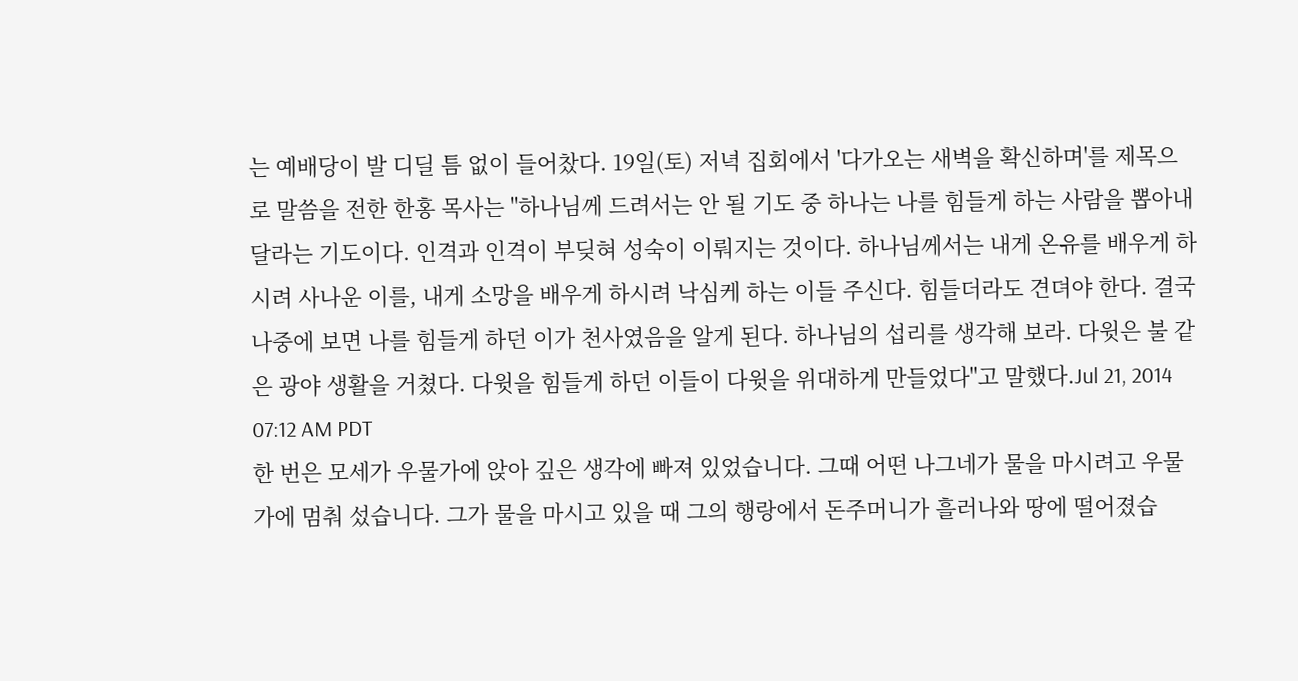는 예배당이 발 디딜 틈 없이 들어찼다. 19일(토) 저녁 집회에서 '다가오는 새벽을 확신하며'를 제목으로 말씀을 전한 한홍 목사는 "하나님께 드려서는 안 될 기도 중 하나는 나를 힘들게 하는 사람을 뽑아내 달라는 기도이다. 인격과 인격이 부딪혀 성숙이 이뤄지는 것이다. 하나님께서는 내게 온유를 배우게 하시려 사나운 이를, 내게 소망을 배우게 하시려 낙심케 하는 이들 주신다. 힘들더라도 견뎌야 한다. 결국 나중에 보면 나를 힘들게 하던 이가 천사였음을 알게 된다. 하나님의 섭리를 생각해 보라. 다윗은 불 같은 광야 생활을 거쳤다. 다윗을 힘들게 하던 이들이 다윗을 위대하게 만들었다"고 말했다.Jul 21, 2014 07:12 AM PDT
한 번은 모세가 우물가에 앉아 깊은 생각에 빠져 있었습니다. 그때 어떤 나그네가 물을 마시려고 우물가에 멈춰 섰습니다. 그가 물을 마시고 있을 때 그의 행랑에서 돈주머니가 흘러나와 땅에 떨어졌습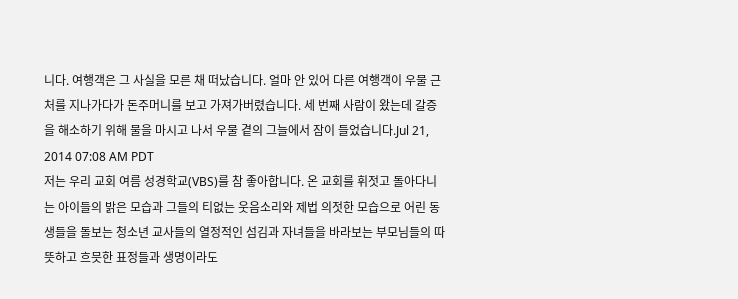니다. 여행객은 그 사실을 모른 채 떠났습니다. 얼마 안 있어 다른 여행객이 우물 근처를 지나가다가 돈주머니를 보고 가져가버렸습니다. 세 번째 사람이 왔는데 갈증을 해소하기 위해 물을 마시고 나서 우물 곁의 그늘에서 잠이 들었습니다.Jul 21, 2014 07:08 AM PDT
저는 우리 교회 여름 성경학교(VBS)를 참 좋아합니다. 온 교회를 휘젓고 돌아다니는 아이들의 밝은 모습과 그들의 티없는 웃음소리와 제법 의젓한 모습으로 어린 동생들을 돌보는 청소년 교사들의 열정적인 섬김과 자녀들을 바라보는 부모님들의 따뜻하고 흐믓한 표정들과 생명이라도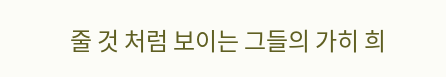줄 것 처럼 보이는 그들의 가히 희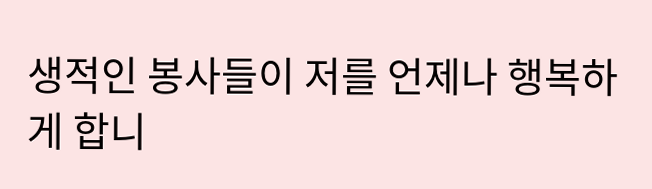생적인 봉사들이 저를 언제나 행복하게 합니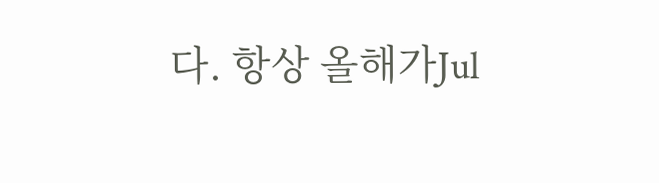다. 항상 올해가Jul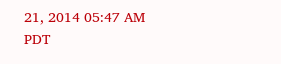21, 2014 05:47 AM PDT